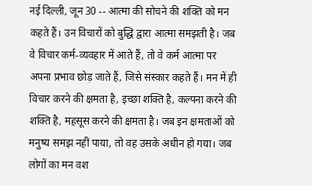नई दिल्ली, जून 30 -- आत्मा की सोचने की शक्ति को मन कहते हैं। उन विचारों को बुद्धि द्वारा आत्मा समझती है। जब वे विचार कर्म-व्यवहार में आते हैं, तो वे कर्म आत्मा पर अपना प्रभाव छोड़ जाते हैं, जिसे संस्कार कहते हैं। मन में ही विचार करने की क्षमता है, इच्छा शक्ति है, कल्पना करने की शक्ति है, महसूस करने की क्षमता है। जब इन क्षमताओं को मनुष्य समझ नहीं पाया, तो वह उसके अधीन हो गया। जब लोगों का मन वश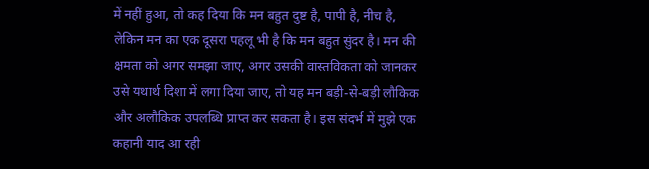में नहीं हुआ, तो कह दिया कि मन बहुत दुष्ट है, पापी है, नीच है, लेकिन मन का एक दूसरा पहलू भी है कि मन बहुत सुंदर है। मन की क्षमता को अगर समझा जाए, अगर उसकी वास्तविकता को जानकर उसे यथार्थ दिशा में लगा दिया जाए, तो यह मन बड़ी-से-बड़ी लौकिक और अलौकिक उपलब्धि प्राप्त कर सकता है। इस संदर्भ में मुझे एक कहानी याद आ रही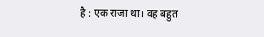है : एक राजा था। वह बहुत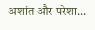अशांत और परेशा...